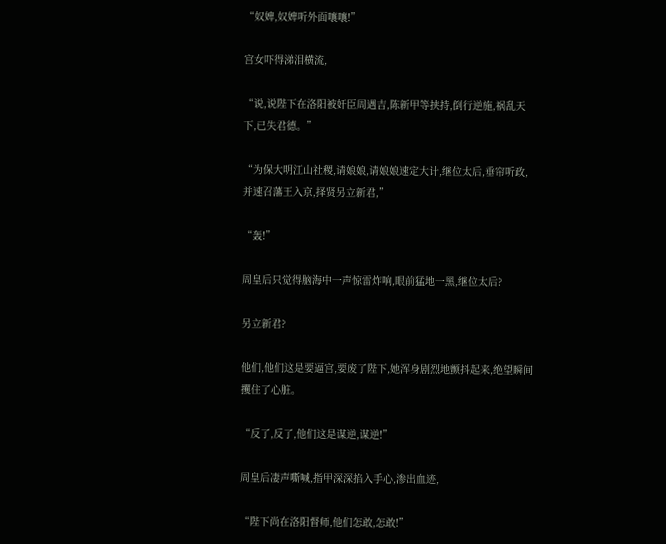“奴婢,奴婢听外面嚷嚷!”

宫女吓得涕泪横流,

“说,说陛下在洛阳被奸臣周遇吉,陈新甲等挟持,倒行逆施,祸乱天下,已失君德。”

“为保大明江山社稷,请娘娘,请娘娘速定大计,继位太后,垂帘听政,并速召藩王入京,择贤另立新君,”

“轰!”

周皇后只觉得脑海中一声惊雷炸响,眼前猛地一黑,继位太后?

另立新君?

他们,他们这是要逼宫,要废了陛下,她浑身剧烈地颤抖起来,绝望瞬间攫住了心脏。

“反了,反了,他们这是谋逆,谋逆!”

周皇后凄声嘶喊,指甲深深掐入手心,渗出血迹,

“陛下尚在洛阳督师,他们怎敢,怎敢!”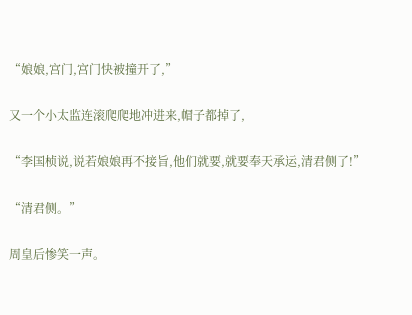“娘娘,宫门,宫门快被撞开了,”

又一个小太监连滚爬爬地冲进来,帽子都掉了,

“李国桢说,说若娘娘再不接旨,他们就要,就要奉天承运,清君侧了!”

“清君侧。”

周皇后惨笑一声。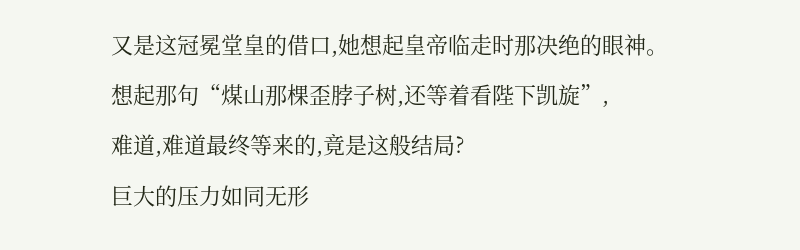又是这冠冕堂皇的借口,她想起皇帝临走时那决绝的眼神。

想起那句“煤山那棵歪脖子树,还等着看陛下凯旋”,

难道,难道最终等来的,竟是这般结局?

巨大的压力如同无形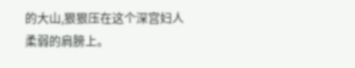的大山,狠狠压在这个深宫妇人柔弱的肩膀上。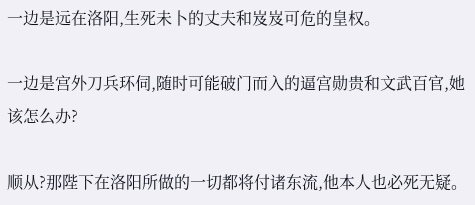一边是远在洛阳,生死未卜的丈夫和岌岌可危的皇权。

一边是宫外刀兵环伺,随时可能破门而入的逼宫勋贵和文武百官,她该怎么办?

顺从?那陛下在洛阳所做的一切都将付诸东流,他本人也必死无疑。